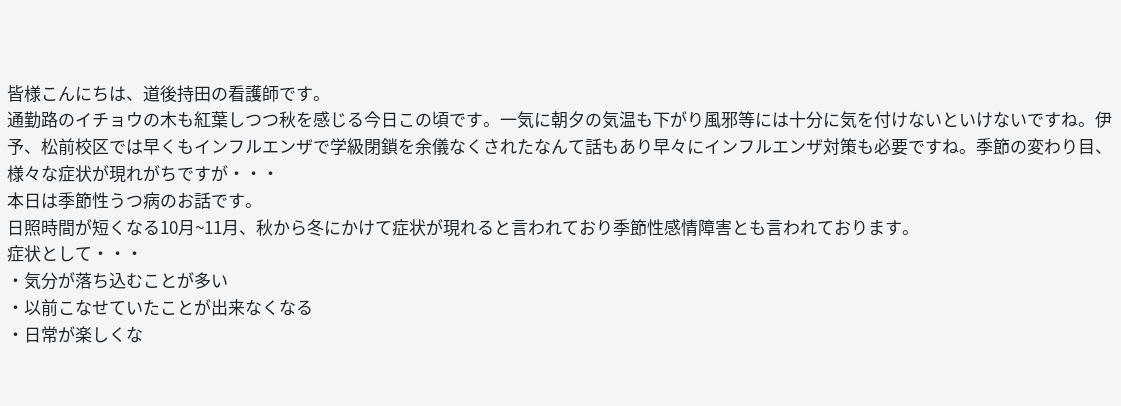皆様こんにちは、道後持田の看護師です。
通勤路のイチョウの木も紅葉しつつ秋を感じる今日この頃です。一気に朝夕の気温も下がり風邪等には十分に気を付けないといけないですね。伊予、松前校区では早くもインフルエンザで学級閉鎖を余儀なくされたなんて話もあり早々にインフルエンザ対策も必要ですね。季節の変わり目、様々な症状が現れがちですが・・・
本日は季節性うつ病のお話です。
日照時間が短くなる10月~11月、秋から冬にかけて症状が現れると言われており季節性感情障害とも言われております。
症状として・・・
・気分が落ち込むことが多い
・以前こなせていたことが出来なくなる
・日常が楽しくな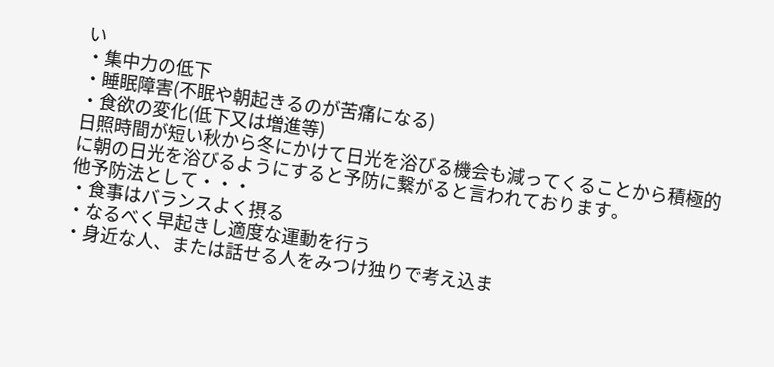い
・集中力の低下
・睡眠障害(不眠や朝起きるのが苦痛になる)
・食欲の変化(低下又は増進等)
日照時間が短い秋から冬にかけて日光を浴びる機会も減ってくることから積極的に朝の日光を浴びるようにすると予防に繋がると言われております。
他予防法として・・・
・食事はバランスよく摂る
・なるべく早起きし適度な運動を行う
・身近な人、または話せる人をみつけ独りで考え込ま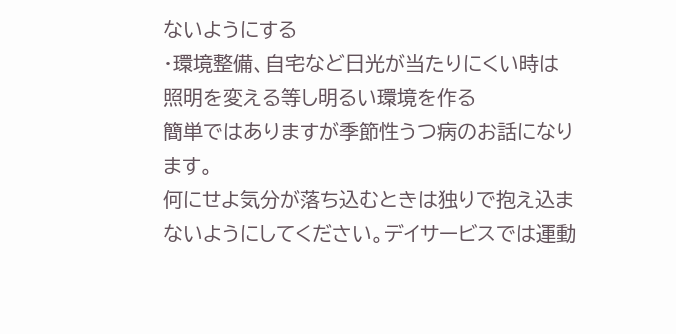ないようにする
・環境整備、自宅など日光が当たりにくい時は照明を変える等し明るい環境を作る
簡単ではありますが季節性うつ病のお話になります。
何にせよ気分が落ち込むときは独りで抱え込まないようにしてください。デイサービスでは運動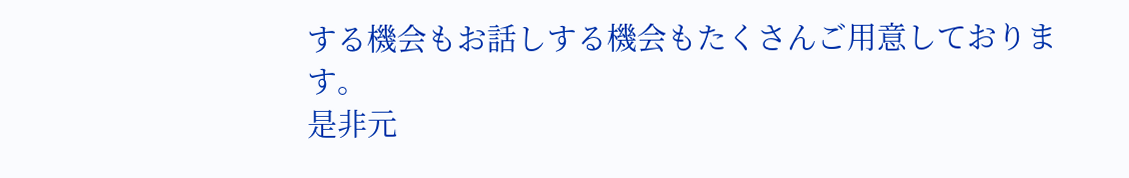する機会もお話しする機会もたくさんご用意しております。
是非元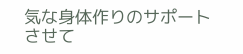気な身体作りのサポートさせて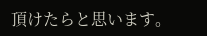頂けたらと思います。